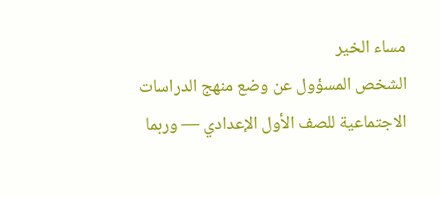مساء الخير
الشخص المسؤول عن وضع منهج الدراسات الاجتماعية للصف الأول الإعدادي — وربما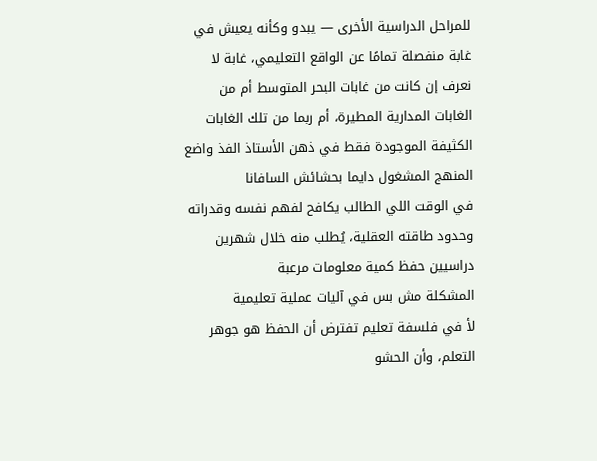للمراحل الدراسية الأخرى — يبدو وكأنه يعيش في غابة منفصلة تمامًا عن الواقع التعليمي، غابة لا نعرف إن كانت من غابات البحر المتوسط أم من الغابات المدارية المطيرة، أم ربما من تلك الغابات الكثيفة الموجودة فقط في ذهن الأستاذ الفذ واضع المنهج المشغول دايما بحشائش السافانا
في الوقت اللي الطالب يكافح لفهم نفسه وقدراته وحدود طاقته العقلية، يُطلب منه خلال شهرين دراسيين حفظ كمية معلومات مرعبة
المشكلة مش بس في آليات عملية تعليمية
لأ في فلسفة تعليم تفترض أن الحفظ هو جوهر التعلم، وأن الحشو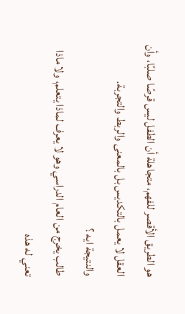هو الطريق الأقصر للفهم، متجاهلة أن الطفل ليس قرصًا صلبًا، وأن العقل لا يعمل بالتكديس بل بالمعنى والربط والتجربة.
والنتيجة ايه ؟
طالب يخرج من العام الدراسي وهو لا يعرف لماذا يتعلم، ولا ماذا تعني له هذه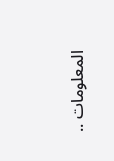المعلومات ..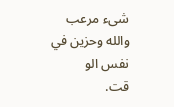شىء مرعب والله وحزين في نفس الو
قت.